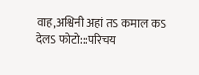वाह,अश्विनी अहां तऽ कमाल कऽ देलऽ फोटो:::परिचय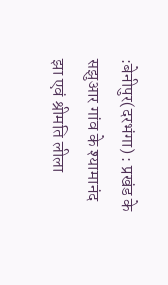:बेनीपुर(दरभंगा) : प्रखंड के सझुआर गांव के श्यामानंद झा एवं श्रीमति लीला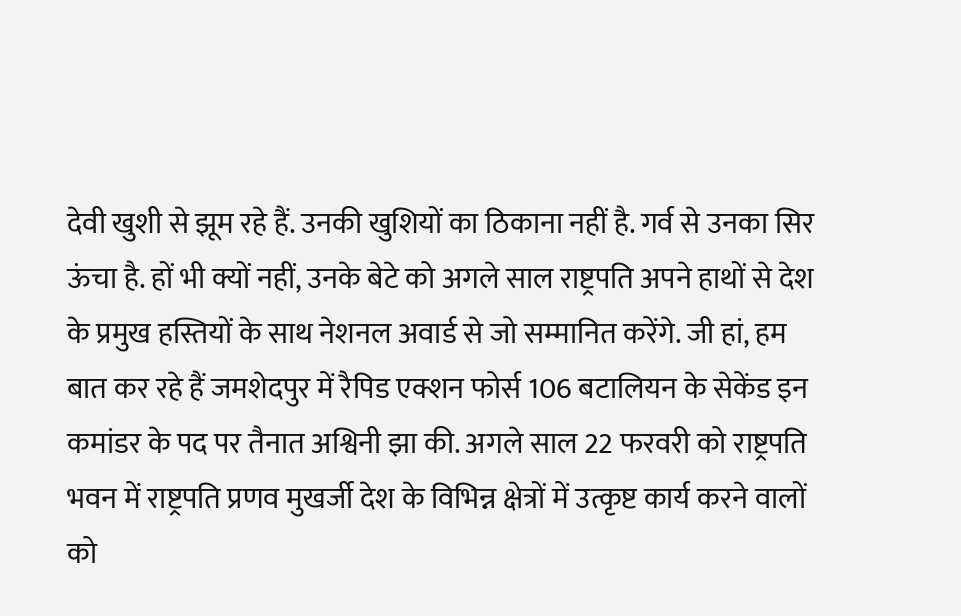देवी खुशी से झूम रहे हैं. उनकी खुशियों का ठिकाना नहीं है. गर्व से उनका सिर ऊंचा है. हों भी क्यों नहीं, उनके बेटे को अगले साल राष्ट्रपति अपने हाथों से देश के प्रमुख हस्तियों के साथ नेशनल अवार्ड से जो सम्मानित करेंगे. जी हां, हम बात कर रहे हैं जमशेदपुर में रैपिड एक्शन फोर्स 106 बटालियन के सेकेंड इन कमांडर के पद पर तैनात अश्विनी झा की. अगले साल 22 फरवरी को राष्ट्रपति भवन में राष्ट्रपति प्रणव मुखर्जी देश के विभिन्न क्षेत्रों में उत्कृष्ट कार्य करने वालों को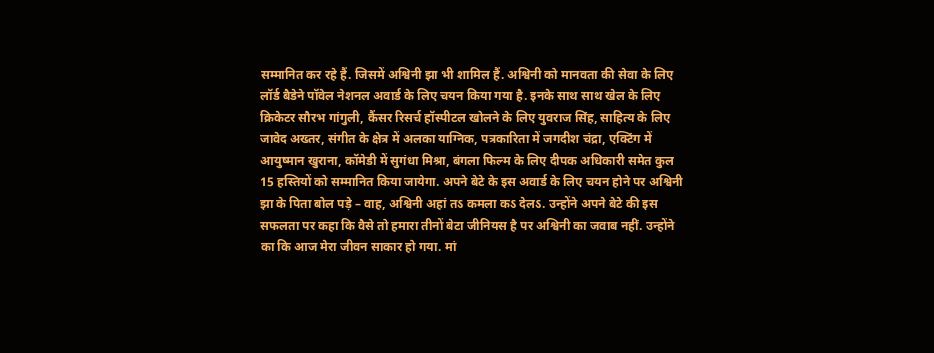सम्मानित कर रहे हैं. जिसमें अश्विनी झा भी शामिल हैं. अश्विनी को मानवता की सेवा के लिए लॉर्ड बैडेने पॉवेल नेशनल अवार्ड के लिए चयन किया गया है. इनके साथ साथ खेल के लिए क्रिकेटर सौरभ गांगुली, कैंसर रिसर्च हॉस्पीटल खोलने के लिए युवराज सिंह, साहित्य के लिए जावेद अख्तर, संगीत के क्षेत्र में अलका याग्निक, पत्रकारिता में जगदीश चंद्रा, एक्टिंग में आयुष्मान खुराना, कॉमेडी में सुगंधा मिश्रा, बंगला फिल्म के लिए दीपक अधिकारी समेत कुल 15 हस्तियों को सम्मानित किया जायेगा. अपने बेटे के इस अवार्ड के लिए चयन होने पर अश्विनी झा के पिता बोल पड़े – वाह, अश्विनी अहां तऽ कमला कऽ देलऽ. उन्होंने अपने बेटे की इस सफलता पर कहा कि वैसे तो हमारा तीनों बेटा जीनियस है पर अश्विनी का जवाब नहीं. उन्होंने का कि आज मेरा जीवन साकार हो गया. मां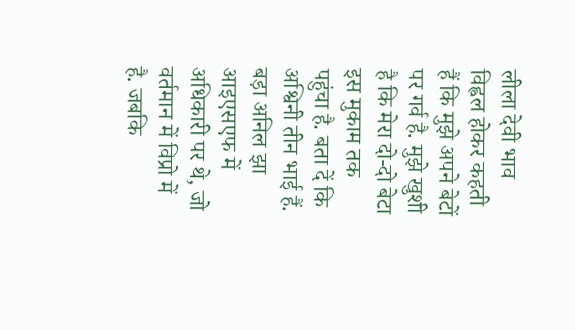लीला देवी भाव विह्वल होकर कहती हैं कि मुझे अपने बेटों पर गर्व है. मुझे खुशी है कि मेरा दो-दो बेटा इस मुकाम तक पहुंचा है. बता दें कि अश्विनी तीन भाई हैं. बड़ा अनिल झा आइएसएफ में अधिकारी पर थे, जो वर्तमान में विप्रो में है. जबकि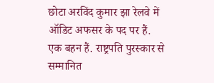छोटा अरविंद कुमार झा रेलवे में ऑडिट अफसर के पद पर हैं. एक बहन हैं. राष्ट्रपति पुरस्कार से सम्मानित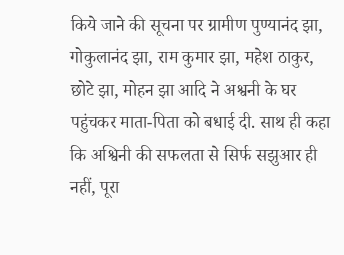किये जाने की सूचना पर ग्रामीण पुण्यानंद झा, गोकुलानंद झा, राम कुमार झा, महेश ठाकुर, छोटे झा, मोहन झा आदि ने अश्वनी के घर पहुंचकर माता-पिता को बधाई दी. साथ ही कहा कि अश्विनी की सफलता से सिर्फ सझुआर ही नहीं, पूरा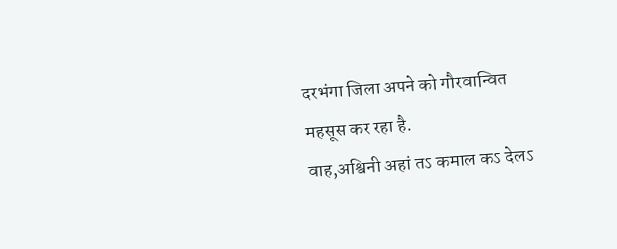दरभंगा जिला अपने को गौरवान्वित महसूस कर रहा है.
वाह,अश्विनी अहां तऽ कमाल कऽ देलऽ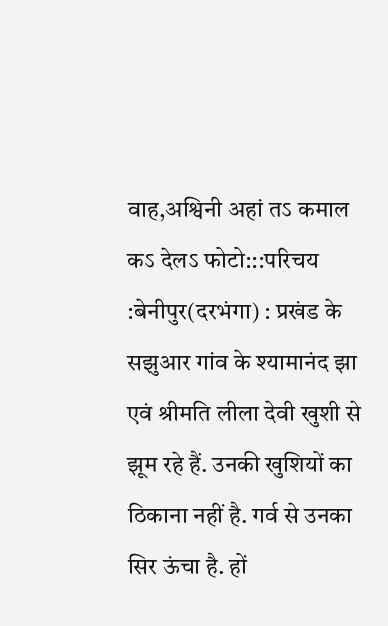वाह,अश्विनी अहां तऽ कमाल कऽ देलऽ फोटो:::परिचय :बेनीपुर(दरभंगा) : प्रखंड के सझुआर गांव के श्यामानंद झा एवं श्रीमति लीला देवी खुशी से झूम रहे हैं. उनकी खुशियों का ठिकाना नहीं है. गर्व से उनका सिर ऊंचा है. हों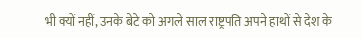भी क्यों नहीं, उनके बेटे को अगले साल राष्ट्रपति अपने हाथों से देश के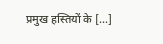प्रमुख हस्तियों के […]